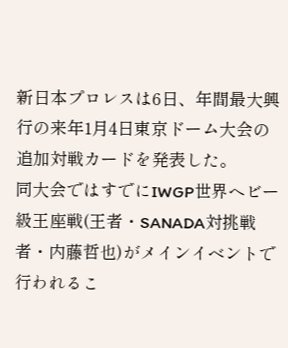新日本プロレスは6日、年間最大興行の来年1月4日東京ドーム大会の追加対戦カードを発表した。
同大会ではすでにIWGP世界ヘビー級王座戦(王者・SANADA対挑戦者・内藤哲也)がメインイベントで行われるこ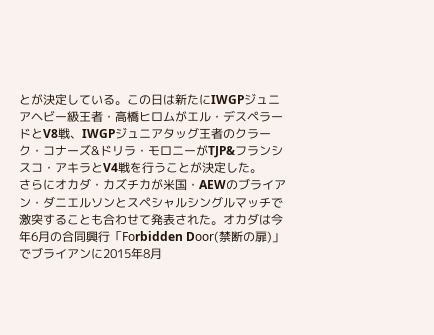とが決定している。この日は新たにIWGPジュニアヘビー級王者・高橋ヒロムがエル・デスペラードとV8戦、IWGPジュニアタッグ王者のクラーク・コナーズ&ドリラ・モロニーがTJP&フランシスコ・アキラとV4戦を行うことが決定した。
さらにオカダ・カズチカが米国・AEWのブライアン・ダニエルソンとスペシャルシングルマッチで激突することも合わせて発表された。オカダは今年6月の合同興行「Fоrbidden Dооr(禁断の扉)」でブライアンに2015年8月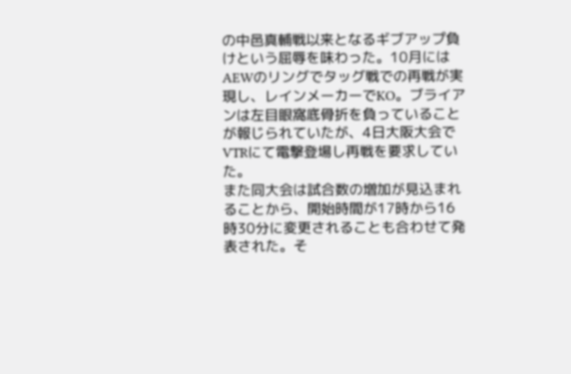の中邑真輔戦以来となるギブアップ負けという屈辱を味わった。10月にはAEWのリングでタッグ戦での再戦が実現し、レインメーカーでKO。ブライアンは左目眼窩底骨折を負っていることが報じられていたが、4日大阪大会でVTRにて電撃登場し再戦を要求していた。
また同大会は試合数の増加が見込まれることから、開始時間が17時から16時30分に変更されることも合わせて発表された。そ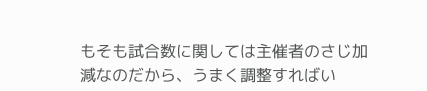もそも試合数に関しては主催者のさじ加減なのだから、うまく調整すればい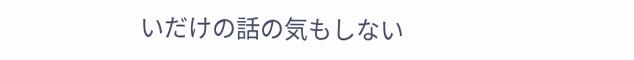いだけの話の気もしない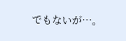でもないが…。